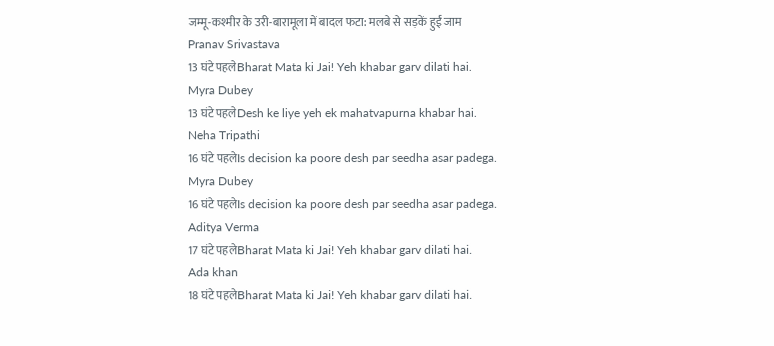जम्मू-कश्मीर के उरी-बारामूला में बादल फटा: मलबे से सड़कें हुईं जाम
Pranav Srivastava
13 घंटे पहलेBharat Mata ki Jai! Yeh khabar garv dilati hai.
Myra Dubey
13 घंटे पहलेDesh ke liye yeh ek mahatvapurna khabar hai.
Neha Tripathi
16 घंटे पहलेIs decision ka poore desh par seedha asar padega.
Myra Dubey
16 घंटे पहलेIs decision ka poore desh par seedha asar padega.
Aditya Verma
17 घंटे पहलेBharat Mata ki Jai! Yeh khabar garv dilati hai.
Ada khan
18 घंटे पहलेBharat Mata ki Jai! Yeh khabar garv dilati hai.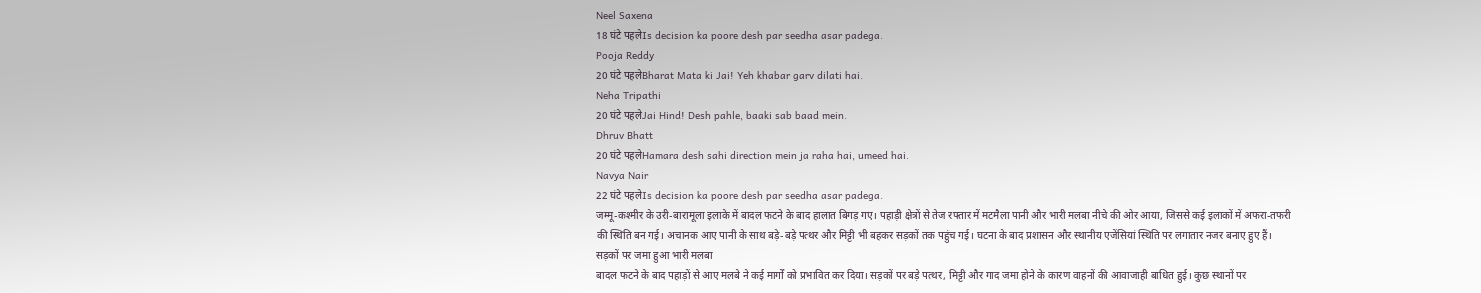Neel Saxena
18 घंटे पहलेIs decision ka poore desh par seedha asar padega.
Pooja Reddy
20 घंटे पहलेBharat Mata ki Jai! Yeh khabar garv dilati hai.
Neha Tripathi
20 घंटे पहलेJai Hind! Desh pahle, baaki sab baad mein.
Dhruv Bhatt
20 घंटे पहलेHamara desh sahi direction mein ja raha hai, umeed hai.
Navya Nair
22 घंटे पहलेIs decision ka poore desh par seedha asar padega.
जम्मू-कश्मीर के उरी-बारामूला इलाके में बादल फटने के बाद हालात बिगड़ गए। पहाड़ी क्षेत्रों से तेज रफ्तार में मटमैला पानी और भारी मलबा नीचे की ओर आया, जिससे कई इलाकों में अफरा-तफरी की स्थिति बन गई। अचानक आए पानी के साथ बड़े-बड़े पत्थर और मिट्टी भी बहकर सड़कों तक पहुंच गई। घटना के बाद प्रशासन और स्थानीय एजेंसियां स्थिति पर लगातार नजर बनाए हुए हैं।
सड़कों पर जमा हुआ भारी मलबा
बादल फटने के बाद पहाड़ों से आए मलबे ने कई मार्गों को प्रभावित कर दिया। सड़कों पर बड़े पत्थर, मिट्टी और गाद जमा होने के कारण वाहनों की आवाजाही बाधित हुई। कुछ स्थानों पर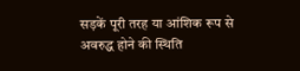सड़कें पूरी तरह या आंशिक रूप से अवरुद्ध होने की स्थिति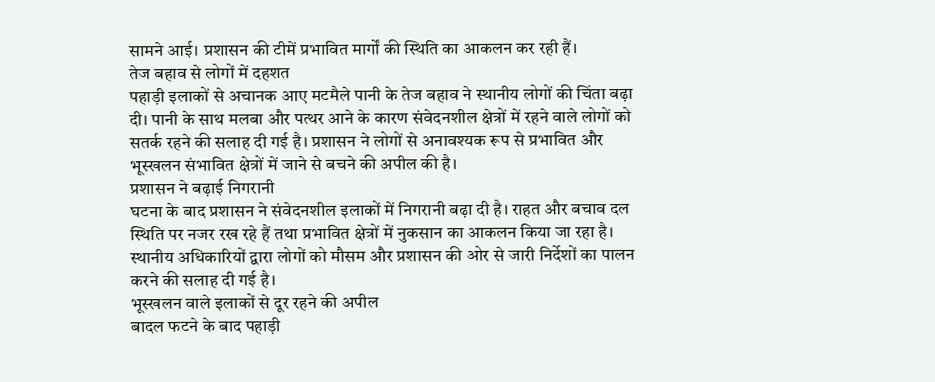सामने आई। प्रशासन की टीमें प्रभावित मार्गों की स्थिति का आकलन कर रही हैं।
तेज बहाव से लोगों में दहशत
पहाड़ी इलाकों से अचानक आए मटमैले पानी के तेज बहाव ने स्थानीय लोगों की चिंता बढ़ा दी। पानी के साथ मलबा और पत्थर आने के कारण संवेदनशील क्षेत्रों में रहने वाले लोगों को सतर्क रहने की सलाह दी गई है। प्रशासन ने लोगों से अनावश्यक रूप से प्रभावित और भूस्खलन संभावित क्षेत्रों में जाने से बचने की अपील की है।
प्रशासन ने बढ़ाई निगरानी
घटना के बाद प्रशासन ने संवेदनशील इलाकों में निगरानी बढ़ा दी है। राहत और बचाव दल स्थिति पर नजर रख रहे हैं तथा प्रभावित क्षेत्रों में नुकसान का आकलन किया जा रहा है। स्थानीय अधिकारियों द्वारा लोगों को मौसम और प्रशासन की ओर से जारी निर्देशों का पालन करने की सलाह दी गई है।
भूस्खलन वाले इलाकों से दूर रहने की अपील
बादल फटने के बाद पहाड़ी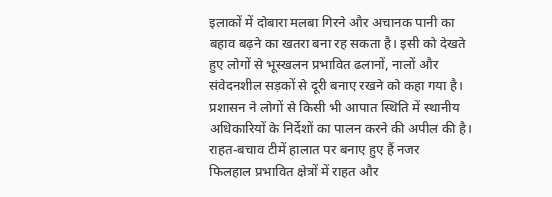इलाकों में दोबारा मलबा गिरने और अचानक पानी का बहाव बढ़ने का खतरा बना रह सकता है। इसी को देखते हुए लोगों से भूस्खलन प्रभावित ढलानों, नालों और संवेदनशील सड़कों से दूरी बनाए रखने को कहा गया है। प्रशासन ने लोगों से किसी भी आपात स्थिति में स्थानीय अधिकारियों के निर्देशों का पालन करने की अपील की है।
राहत-बचाव टीमें हालात पर बनाए हुए हैं नजर
फिलहाल प्रभावित क्षेत्रों में राहत और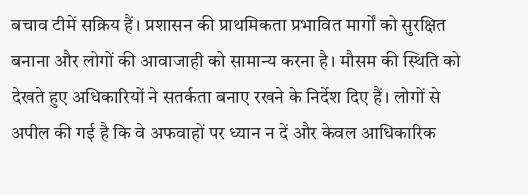बचाव टीमें सक्रिय हैं। प्रशासन की प्राथमिकता प्रभावित मार्गों को सुरक्षित बनाना और लोगों की आवाजाही को सामान्य करना है। मौसम की स्थिति को देखते हुए अधिकारियों ने सतर्कता बनाए रखने के निर्देश दिए हैं। लोगों से अपील की गई है कि वे अफवाहों पर ध्यान न दें और केवल आधिकारिक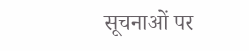सूचनाओं पर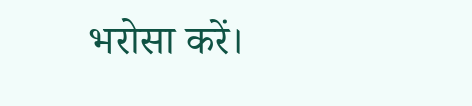भरोसा करें।